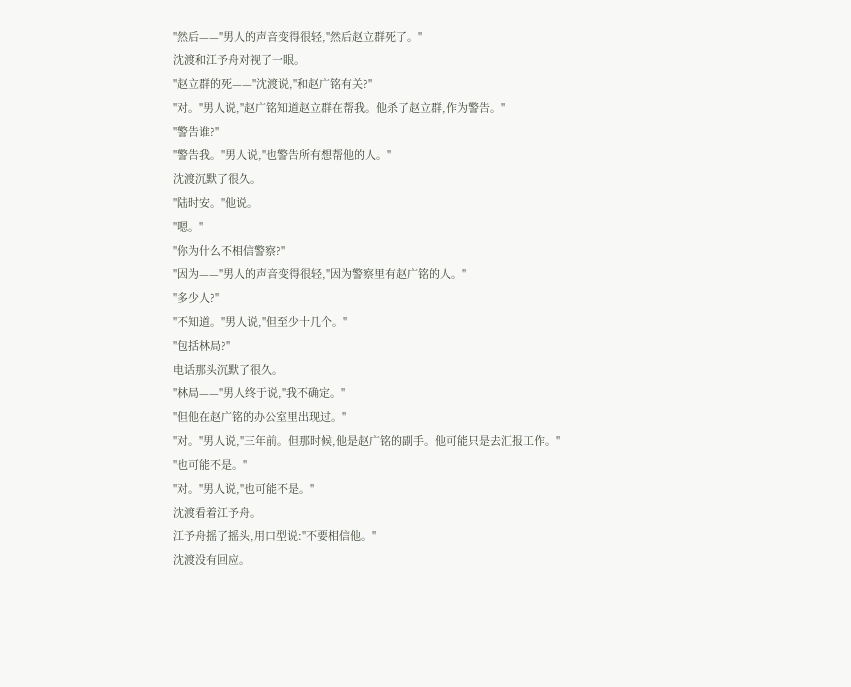"然后——"男人的声音变得很轻,"然后赵立群死了。"
沈渡和江予舟对视了一眼。
"赵立群的死——"沈渡说,"和赵广铭有关?"
"对。"男人说,"赵广铭知道赵立群在帮我。他杀了赵立群,作为警告。"
"警告谁?"
"警告我。"男人说,"也警告所有想帮他的人。"
沈渡沉默了很久。
"陆时安。"他说。
"嗯。"
"你为什么不相信警察?"
"因为——"男人的声音变得很轻,"因为警察里有赵广铭的人。"
"多少人?"
"不知道。"男人说,"但至少十几个。"
"包括林局?"
电话那头沉默了很久。
"林局——"男人终于说,"我不确定。"
"但他在赵广铭的办公室里出现过。"
"对。"男人说,"三年前。但那时候,他是赵广铭的副手。他可能只是去汇报工作。"
"也可能不是。"
"对。"男人说,"也可能不是。"
沈渡看着江予舟。
江予舟摇了摇头,用口型说:"不要相信他。"
沈渡没有回应。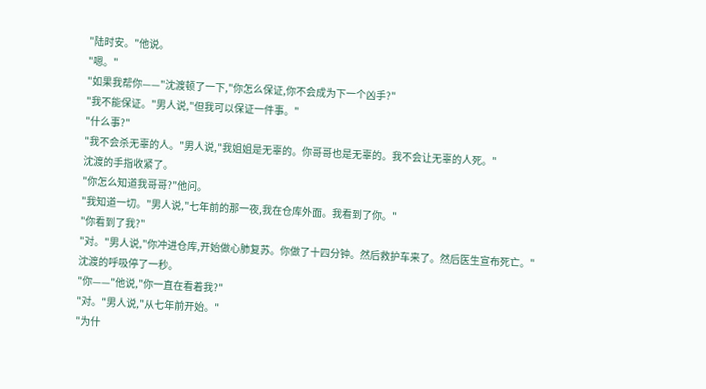"陆时安。"他说。
"嗯。"
"如果我帮你——"沈渡顿了一下,"你怎么保证,你不会成为下一个凶手?"
"我不能保证。"男人说,"但我可以保证一件事。"
"什么事?"
"我不会杀无辜的人。"男人说,"我姐姐是无辜的。你哥哥也是无辜的。我不会让无辜的人死。"
沈渡的手指收紧了。
"你怎么知道我哥哥?"他问。
"我知道一切。"男人说,"七年前的那一夜,我在仓库外面。我看到了你。"
"你看到了我?"
"对。"男人说,"你冲进仓库,开始做心肺复苏。你做了十四分钟。然后救护车来了。然后医生宣布死亡。"
沈渡的呼吸停了一秒。
"你——"他说,"你一直在看着我?"
"对。"男人说,"从七年前开始。"
"为什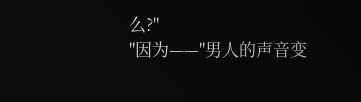么?"
"因为——"男人的声音变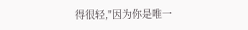得很轻,"因为你是唯一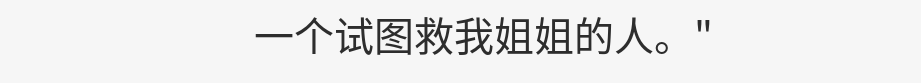一个试图救我姐姐的人。"